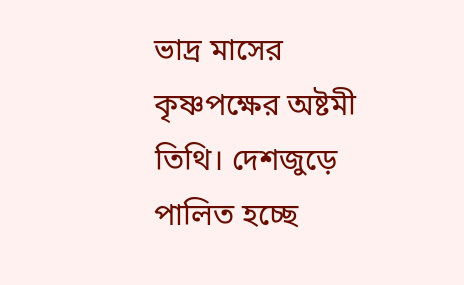ভাদ্র মাসের কৃষ্ণপক্ষের অষ্টমী তিথি। দেশজুড়ে পালিত হচ্ছে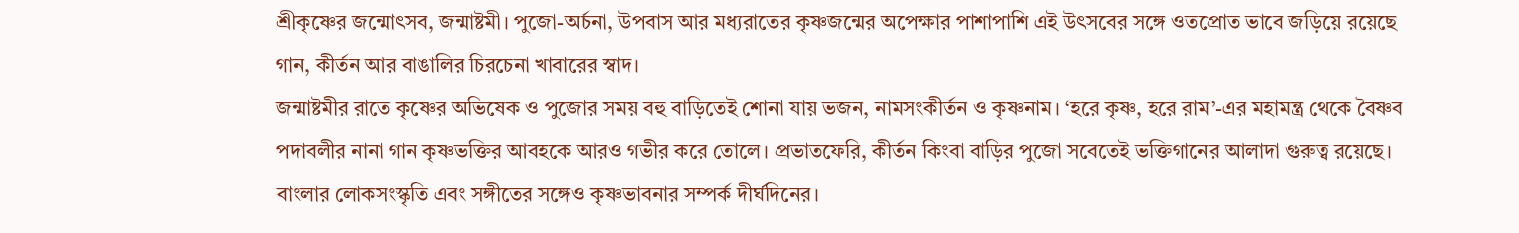শ্রীকৃষ্ণের জন্মোৎসব, জন্মাষ্টমী। পুজো-অর্চনা, উপবাস আর মধ্যরাতের কৃষ্ণজন্মের অপেক্ষার পাশাপাশি এই উৎসবের সঙ্গে ওতপ্রোত ভাবে জড়িয়ে রয়েছে গান, কীর্তন আর বাঙালির চিরচেনা খাবারের স্বাদ।
জন্মাষ্টমীর রাতে কৃষ্ণের অভিষেক ও পুজোর সময় বহু বাড়িতেই শোনা যায় ভজন, নামসংকীর্তন ও কৃষ্ণনাম। ‘হরে কৃষ্ণ, হরে রাম’-এর মহামন্ত্র থেকে বৈষ্ণব পদাবলীর নানা গান কৃষ্ণভক্তির আবহকে আরও গভীর করে তোলে। প্রভাতফেরি, কীর্তন কিংবা বাড়ির পুজো সবেতেই ভক্তিগানের আলাদা গুরুত্ব রয়েছে। বাংলার লোকসংস্কৃতি এবং সঙ্গীতের সঙ্গেও কৃষ্ণভাবনার সম্পর্ক দীর্ঘদিনের।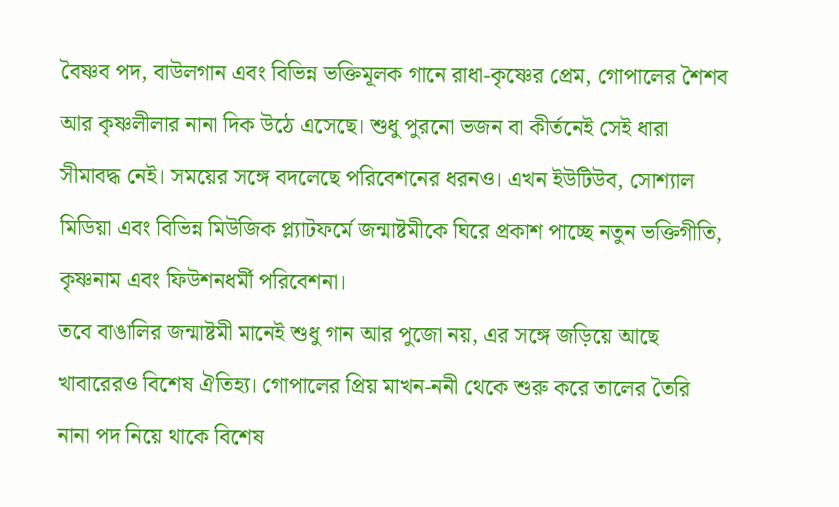বৈষ্ণব পদ, বাউলগান এবং বিভিন্ন ভক্তিমূলক গানে রাধা-কৃষ্ণের প্রেম, গোপালের শৈশব আর কৃষ্ণলীলার নানা দিক উঠে এসেছে। শুধু পুরনো ভজন বা কীর্তনেই সেই ধারা সীমাবদ্ধ নেই। সময়ের সঙ্গে বদলেছে পরিবেশনের ধরনও। এখন ইউটিউব, সোশ্যাল মিডিয়া এবং বিভিন্ন মিউজিক প্ল্যাটফর্মে জন্মাষ্টমীকে ঘিরে প্রকাশ পাচ্ছে নতুন ভক্তিগীতি, কৃষ্ণনাম এবং ফিউশনধর্মী পরিবেশনা।
তবে বাঙালির জন্মাষ্টমী মানেই শুধু গান আর পুজো নয়, এর সঙ্গে জড়িয়ে আছে খাবারেরও বিশেষ ঐতিহ্য। গোপালের প্রিয় মাখন-ননী থেকে শুরু করে তালের তৈরি নানা পদ নিয়ে থাকে বিশেষ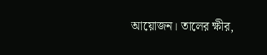আয়োজন। তালের ক্ষীর,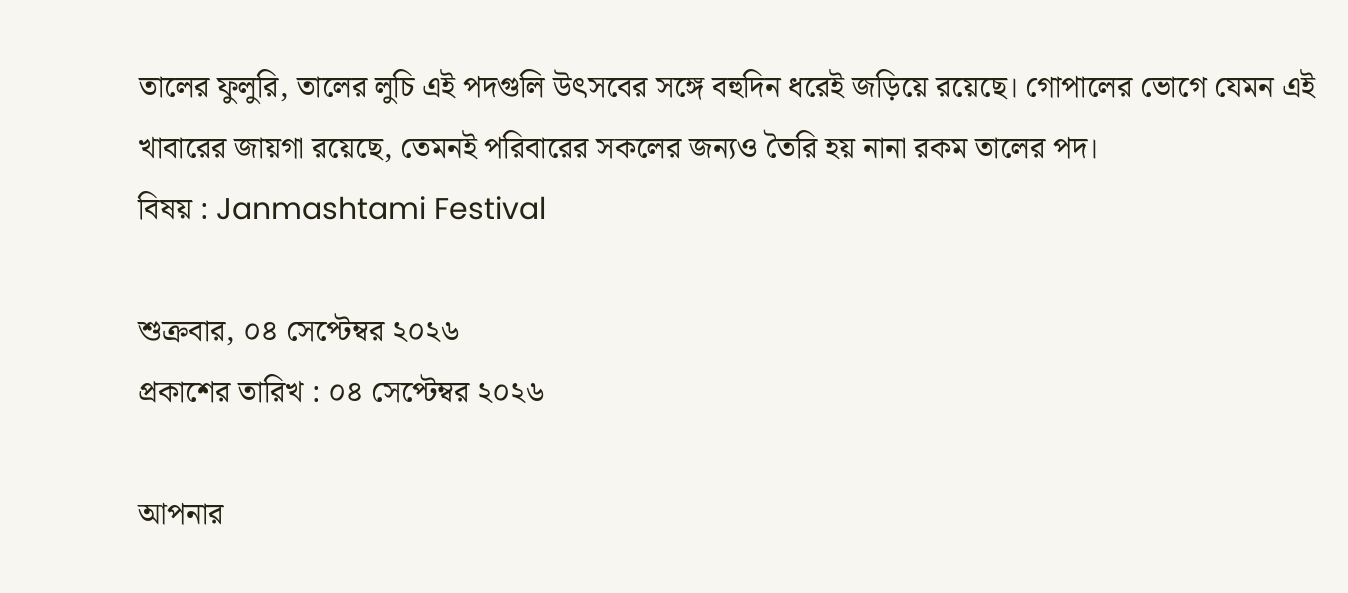তালের ফুলুরি, তালের লুচি এই পদগুলি উৎসবের সঙ্গে বহুদিন ধরেই জড়িয়ে রয়েছে। গোপালের ভোগে যেমন এই খাবারের জায়গা রয়েছে, তেমনই পরিবারের সকলের জন্যও তৈরি হয় নানা রকম তালের পদ।
বিষয় : Janmashtami Festival

শুক্রবার, ০৪ সেপ্টেম্বর ২০২৬
প্রকাশের তারিখ : ০৪ সেপ্টেম্বর ২০২৬

আপনার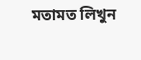মতামত লিখুন